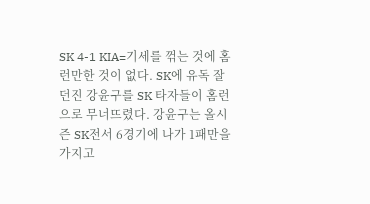SK 4-1 KIA=기세를 꺾는 것에 홈런만한 것이 없다. SK에 유독 잘던진 강윤구를 SK 타자들이 홈런으로 무너뜨렸다. 강윤구는 올시즌 SK전서 6경기에 나가 1패만을 가지고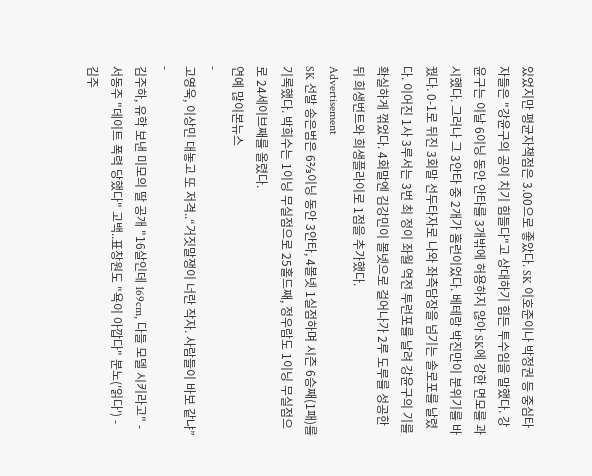있었지만 평균자책점은 3.00으로 좋았다. SK 이호준이나 박정권 등 중심타자들은 "강윤구의 공이 치기 힘들다"고 상대하기 힘든 투수임을 말했다. 강윤구는 이날 6이닝 동안 안타를 3개밖에 허용하지 않아 SK에 강한 면모를 과시했다. 그러나 그 3안타 중 2개가 홈런이었다. 베테랑 박진만이 분위기를 바꿨다. 0-1로 뒤진 3회말 선두타자로 나와 좌측담장을 넘기는 솔로포를 날렸다. 이어진 1사 3루서는 3번 최 정이 좌월 역전 투런포를 날려 강윤구의 기를 확실하게 꺾었다. 4회말엔 김강민이 볼넷으로 걸어나가 2루 도루를 성공한 뒤 희생번트와 희생플라이로 1점을 추가했다.
Advertisement
SK 선발 송은범은 6⅔이닝 동안 3안타, 4볼넷 1실점하며 시즌 6승째(1패)를 기록했다. 박희수는 1이닝 무실점으로 25홀드째, 정우람도 1이닝 무실점으로 24세이브째를 올렸다.
연예 많이본뉴스
-
고영욱, 이상민 대놓고 또 저격..“거짓말쟁이 너란 작자. 사람들이 바보 같냐” -
김주하, 유학 보낸 미모의 딸 공개 "16살인데 169cm, 다들 모델 시키라고" -
서동주 "데이트 폭력 당했다" 고백..표창원도 "욕이 아깝다" 분노('읽다') -
김주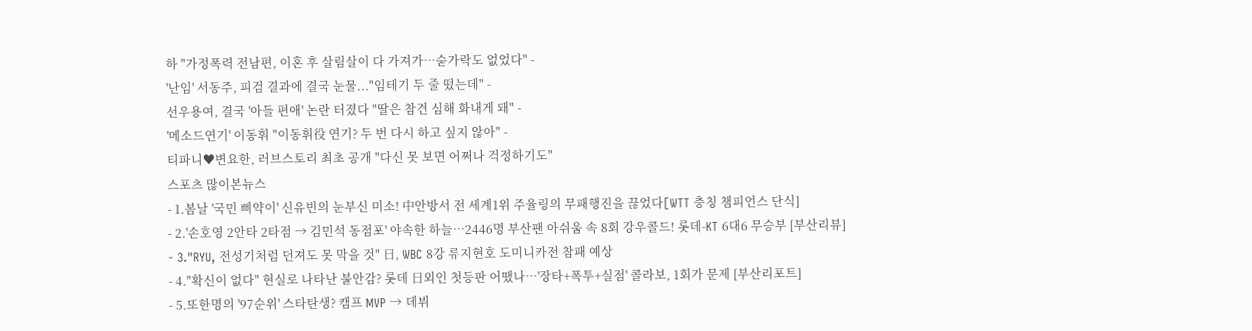하 "가정폭력 전남편, 이혼 후 살림살이 다 가져가…숟가락도 없었다" -
'난임' 서동주, 피검 결과에 결국 눈물..."임테기 두 줄 떴는데" -
선우용여, 결국 '아들 편애' 논란 터졌다 "딸은 참견 심해 화내게 돼" -
'메소드연기' 이동휘 "이동휘役 연기? 두 번 다시 하고 싶지 않아" -
티파니♥변요한, 러브스토리 최초 공개 "다신 못 보면 어쩌나 걱정하기도"
스포츠 많이본뉴스
- 1.봄날 '국민 삐약이' 신유빈의 눈부신 미소! 中안방서 전 세계1위 주율링의 무패행진을 끊었다[WTT 충칭 챔피언스 단식]
- 2.'손호영 2안타 2타점 → 김민석 동점포' 야속한 하늘…2446명 부산팬 아쉬움 속 8회 강우콜드! 롯데-KT 6대6 무승부 [부산리뷰]
- 3."RYU, 전성기처럼 던져도 못 막을 것" 日, WBC 8강 류지현호 도미니카전 참패 예상
- 4."확신이 없다" 현실로 나타난 불안감? 롯데 日외인 첫등판 어땠나…'장타+폭투+실점' 콜라보, 1회가 문제 [부산리포트]
- 5.또한명의 '97순위' 스타탄생? 캠프 MVP → 데뷔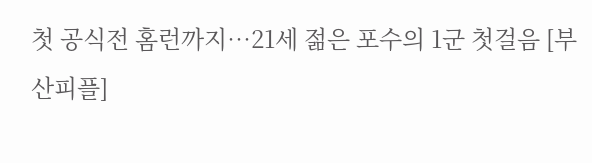첫 공식전 홈런까지…21세 젊은 포수의 1군 첫걸음 [부산피플]